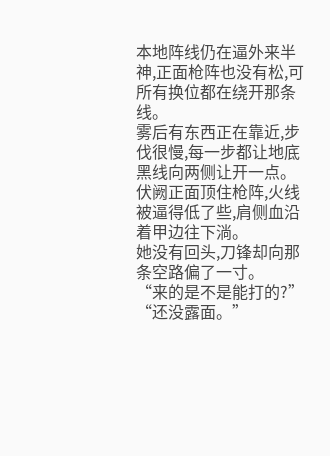本地阵线仍在逼外来半神,正面枪阵也没有松,可所有换位都在绕开那条线。
雾后有东西正在靠近,步伐很慢,每一步都让地底黑线向两侧让开一点。
伏阙正面顶住枪阵,火线被逼得低了些,肩侧血沿着甲边往下淌。
她没有回头,刀锋却向那条空路偏了一寸。
“来的是不是能打的?”
“还没露面。”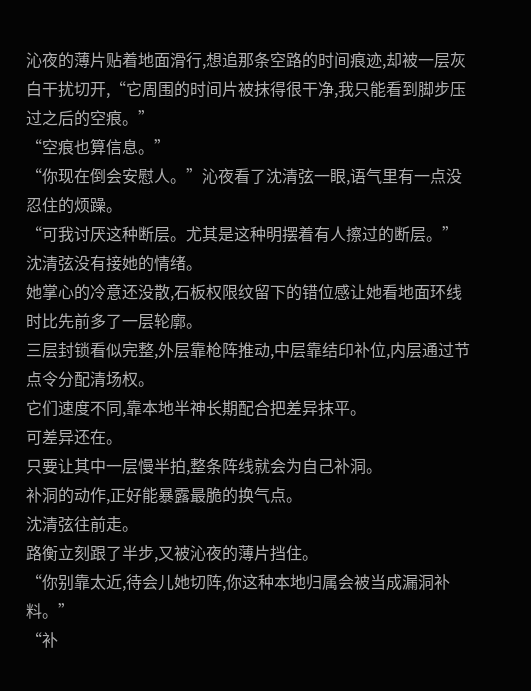沁夜的薄片贴着地面滑行,想追那条空路的时间痕迹,却被一层灰白干扰切开,“它周围的时间片被抹得很干净,我只能看到脚步压过之后的空痕。”
“空痕也算信息。”
“你现在倒会安慰人。”沁夜看了沈清弦一眼,语气里有一点没忍住的烦躁。
“可我讨厌这种断层。尤其是这种明摆着有人擦过的断层。”
沈清弦没有接她的情绪。
她掌心的冷意还没散,石板权限纹留下的错位感让她看地面环线时比先前多了一层轮廓。
三层封锁看似完整,外层靠枪阵推动,中层靠结印补位,内层通过节点令分配清场权。
它们速度不同,靠本地半神长期配合把差异抹平。
可差异还在。
只要让其中一层慢半拍,整条阵线就会为自己补洞。
补洞的动作,正好能暴露最脆的换气点。
沈清弦往前走。
路衡立刻跟了半步,又被沁夜的薄片挡住。
“你别靠太近,待会儿她切阵,你这种本地归属会被当成漏洞补料。”
“补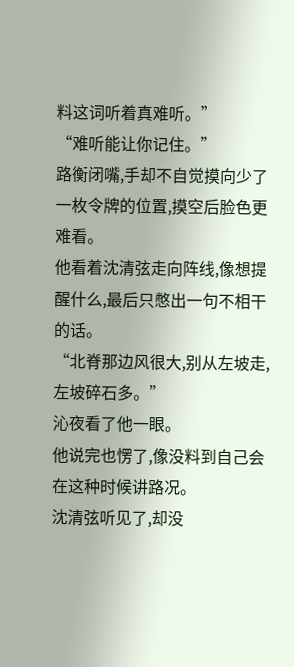料这词听着真难听。”
“难听能让你记住。”
路衡闭嘴,手却不自觉摸向少了一枚令牌的位置,摸空后脸色更难看。
他看着沈清弦走向阵线,像想提醒什么,最后只憋出一句不相干的话。
“北脊那边风很大,别从左坡走,左坡碎石多。”
沁夜看了他一眼。
他说完也愣了,像没料到自己会在这种时候讲路况。
沈清弦听见了,却没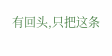有回头,只把这条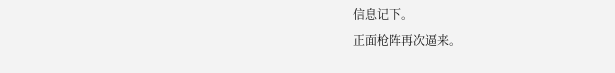信息记下。
正面枪阵再次逼来。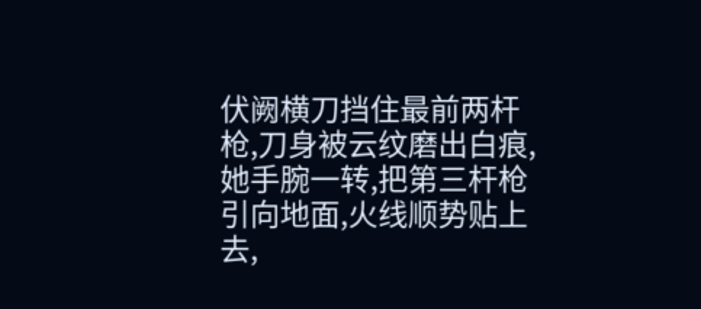伏阙横刀挡住最前两杆枪,刀身被云纹磨出白痕,她手腕一转,把第三杆枪引向地面,火线顺势贴上去,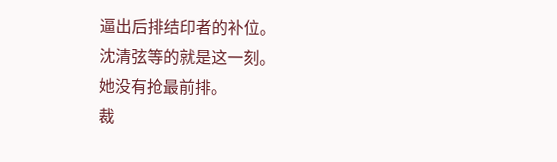逼出后排结印者的补位。
沈清弦等的就是这一刻。
她没有抢最前排。
裁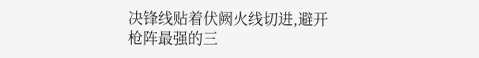决锋线贴着伏阙火线切进,避开枪阵最强的三